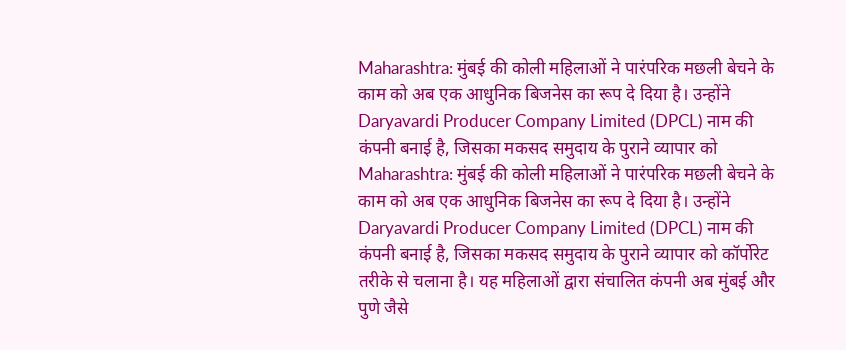Maharashtra: मुंबई की कोली महिलाओं ने पारंपरिक मछली बेचने के काम को अब एक आधुनिक बिजनेस का रूप दे दिया है। उन्होंने Daryavardi Producer Company Limited (DPCL) नाम की कंपनी बनाई है, जिसका मकसद समुदाय के पुराने व्यापार को
Maharashtra: मुंबई की कोली महिलाओं ने पारंपरिक मछली बेचने के काम को अब एक आधुनिक बिजनेस का रूप दे दिया है। उन्होंने Daryavardi Producer Company Limited (DPCL) नाम की कंपनी बनाई है, जिसका मकसद समुदाय के पुराने व्यापार को कॉर्पोरेट तरीके से चलाना है। यह महिलाओं द्वारा संचालित कंपनी अब मुंबई और पुणे जैसे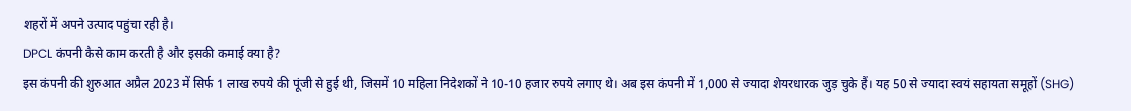शहरों में अपने उत्पाद पहुंचा रही है।
DPCL कंपनी कैसे काम करती है और इसकी कमाई क्या है?
इस कंपनी की शुरुआत अप्रैल 2023 में सिर्फ 1 लाख रुपये की पूंजी से हुई थी, जिसमें 10 महिला निदेशकों ने 10-10 हजार रुपये लगाए थे। अब इस कंपनी में 1,000 से ज्यादा शेयरधारक जुड़ चुके हैं। यह 50 से ज्यादा स्वयं सहायता समूहों (SHG)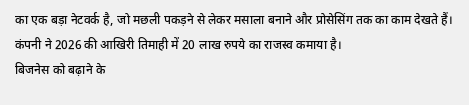का एक बड़ा नेटवर्क है, जो मछली पकड़ने से लेकर मसाला बनाने और प्रोसेसिंग तक का काम देखते हैं। कंपनी ने 2026 की आखिरी तिमाही में 20 लाख रुपये का राजस्व कमाया है।
बिजनेस को बढ़ाने के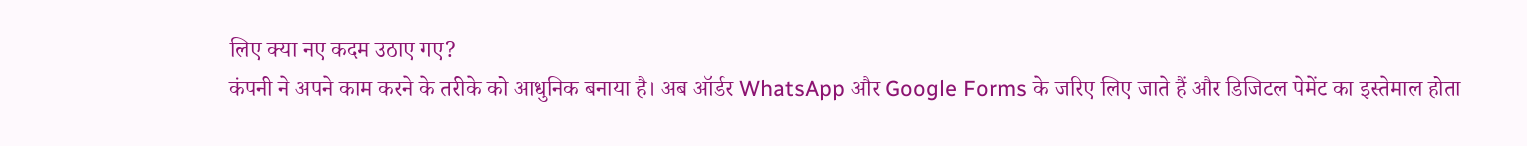लिए क्या नए कदम उठाए गए?
कंपनी ने अपने काम करने के तरीके को आधुनिक बनाया है। अब ऑर्डर WhatsApp और Google Forms के जरिए लिए जाते हैं और डिजिटल पेमेंट का इस्तेमाल होता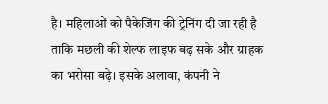है। महिलाओं को पैकेजिंग की ट्रेनिंग दी जा रही है ताकि मछली की शेल्फ लाइफ बढ़ सके और ग्राहक का भरोसा बढ़े। इसके अलावा, कंपनी ने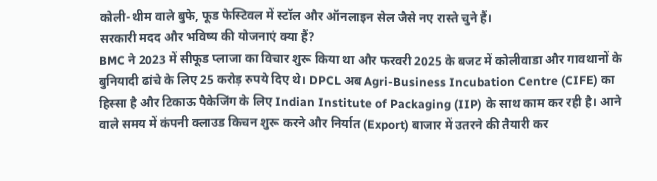कोली-थीम वाले बुफे, फूड फेस्टिवल में स्टॉल और ऑनलाइन सेल जैसे नए रास्ते चुने हैं।
सरकारी मदद और भविष्य की योजनाएं क्या हैं?
BMC ने 2023 में सीफूड प्लाजा का विचार शुरू किया था और फरवरी 2025 के बजट में कोलीवाडा और गावथानों के बुनियादी ढांचे के लिए 25 करोड़ रुपये दिए थे। DPCL अब Agri-Business Incubation Centre (CIFE) का हिस्सा है और टिकाऊ पैकेजिंग के लिए Indian Institute of Packaging (IIP) के साथ काम कर रही है। आने वाले समय में कंपनी क्लाउड किचन शुरू करने और निर्यात (Export) बाजार में उतरने की तैयारी कर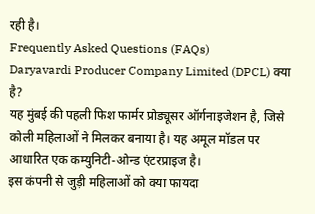रही है।
Frequently Asked Questions (FAQs)
Daryavardi Producer Company Limited (DPCL) क्या है?
यह मुंबई की पहली फिश फार्मर प्रोड्यूसर ऑर्गनाइजेशन है, जिसे कोली महिलाओं ने मिलकर बनाया है। यह अमूल मॉडल पर आधारित एक कम्युनिटी-ओन्ड एंटरप्राइज है।
इस कंपनी से जुड़ी महिलाओं को क्या फायदा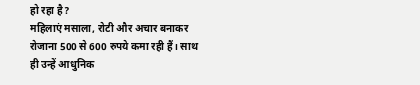हो रहा है?
महिलाएं मसाला, रोटी और अचार बनाकर रोजाना 500 से 600 रुपये कमा रही हैं। साथ ही उन्हें आधुनिक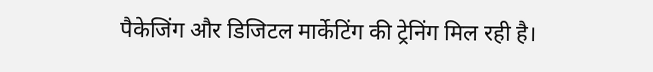पैकेजिंग और डिजिटल मार्केटिंग की ट्रेनिंग मिल रही है।